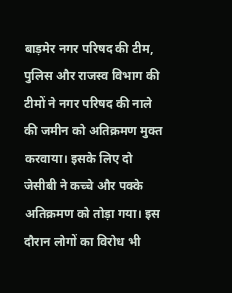बाड़मेर नगर परिषद की टीम, पुलिस और राजस्व विभाग की टीमों ने नगर परिषद की नाले की जमीन को अतिक्रमण मुक्त करवाया। इसके लिए दो जेसीबी ने कच्चे और पक्के अतिक्रमण को तोड़ा गया। इस दौरान लोगों का विरोध भी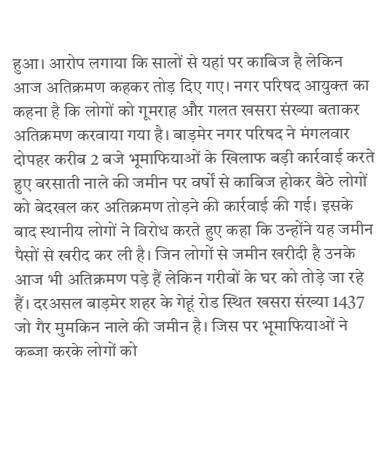हुआ। आरोप लगाया कि सालों से यहां पर काबिज है लेकिन आज अतिक्रमण कहकर तोड़ दिए गए। नगर परिषद आयुक्त का कहना है कि लोगों को गूमराह और गलत खसरा संख्या बताकर अतिक्रमण करवाया गया है। बाड़मेर नगर परिषद ने मंगलवार दोपहर करीब 2 बजे भूमाफियाओं के खिलाफ बड़ी कार्रवाई करते हुए बरसाती नाले की जमीन पर वर्षों से काबिज होकर बैठे लोगों को बेदखल कर अतिक्रमण तोड़ने की कार्रवाई की गई। इसके बाद स्थानीय लोगों ने विरोध करते हुए कहा कि उन्होंने यह जमीन पैसों से खरीद कर ली है। जिन लोगों से जमीन खरीदी है उनके आज भी अतिक्रमण पड़े हैं लेकिन गरीबों के घर को तोड़े जा रहे हैं। दरअसल बाड़मेर शहर के गेहूं रोड स्थित खसरा संख्या 1437 जो गैर मुमकिन नाले की जमीन है। जिस पर भूमाफियाओं ने कब्जा करके लोगों को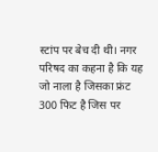स्टांप पर बेच दी थी। नगर परिषद का कहना है कि यह जो नाला है जिसका फ्रंट 300 फिट है जिस पर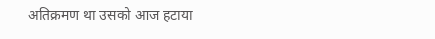अतिक्रमण था उसको आज हटाया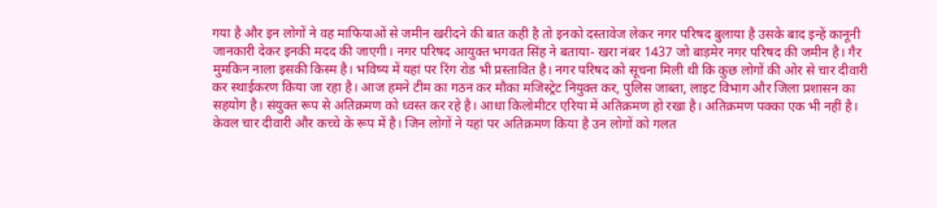गया है और इन लोगों ने वह माफियाओं से जमीन खरीदने की बात कही है तो इनको दस्तावेज लेकर नगर परिषद बुलाया है उसके बाद इन्हें कानूनी जानकारी देकर इनकी मदद की जाएगी। नगर परिषद आयुक्त भगवत सिंह ने बताया- खरा नंबर 1437 जो बाड़मेर नगर परिषद की जमीन है। गैर मुमकिन नाला इसकी किस्म है। भविष्य में यहां पर रिंग रोड भी प्रस्तावित है। नगर परिषद को सूचना मिली थी कि कुछ लोगों की ओर से चार दीवारी कर स्थाईकरण किया जा रहा है। आज हमने टीम का गठन कर मौका मजिस्ट्रेट नियुक्त कर, पुलिस जाब्ता, लाइट विभाग और जिला प्रशासन का सहयोग है। संयुक्त रूप से अतिक्रमण को ध्वस्त कर रहे है। आधा किलोमीटर एरिया में अतिक्रमण हो रखा है। अतिक्रमण पक्का एक भी नहीं है। केवल चार दीवारी और कच्चे के रूप में है। जिन लोगों ने यहां पर अतिक्रमण किया है उन लोगों को गलत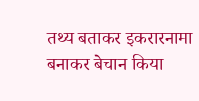तथ्य बताकर इकरारनामा बनाकर बेचान किया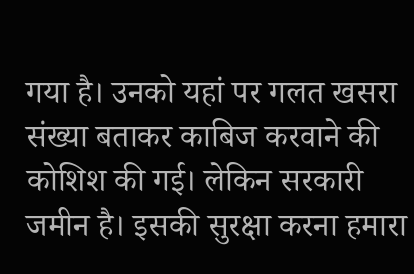गया है। उनको यहां पर गलत खसरा संख्या बताकर काबिज करवाने की कोशिश की गई। लेकिन सरकारी जमीन है। इसकी सुरक्षा करना हमारा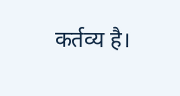कर्तव्य है।